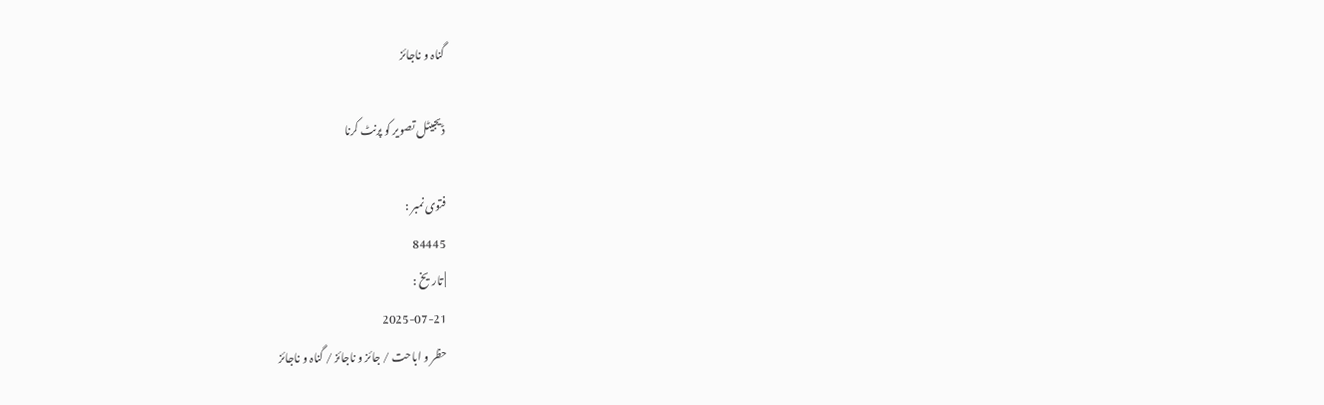گناہ و ناجائز

ڈیجیٹل تصویر کو پرنٹ کرنا

فتوی نمبر :
84445
| تاریخ :
2025-07-21
حظر و اباحت / جائز و ناجائز / گناہ و ناجائز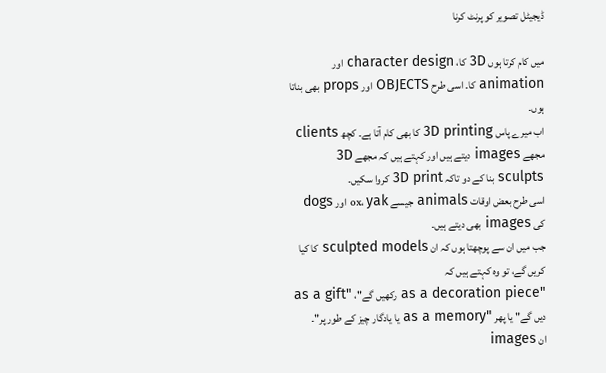ڈیجیٹل تصویر کو پرنٹ کرنا

میں کام کرتا ہوں 3D کا، character design اور animation کا۔ اسی طرح OBJECTS اور props بھی بناتا ہوں۔
اب میرے پاس 3D printing کا بھی کام آتا ہے۔ کچھ clients مجھے images دیتے ہیں اور کہتے ہیں کہ مجھے 3D sculpts بنا کے دو تاکہ 3D print کروا سکیں۔
اسی طرح بعض اوقات animals جیسے ox، yak اور dogs کی images بھی دیتے ہیں۔
جب میں ان سے پوچھتا ہوں کہ ان sculpted models کا کیا کریں گے، تو وہ کہتے ہیں کہ
"as a decoration piece رکھیں گے"، "as a gift دیں گے" یا پھر "as a memory یا یادگار چیز کے طور پر"۔
ان images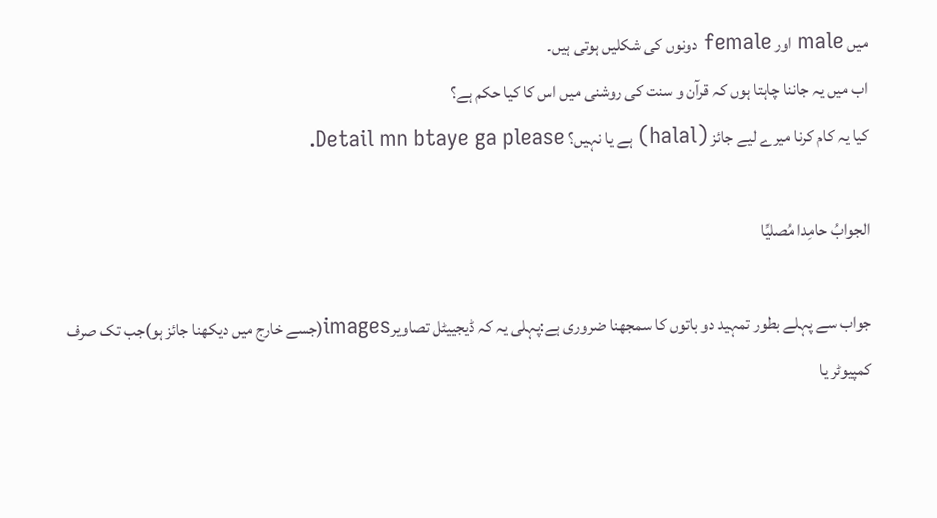میں male اور female دونوں کی شکلیں ہوتی ہیں۔
اب میں یہ جاننا چاہتا ہوں کہ قرآن و سنت کی روشنی میں اس کا کیا حکم ہے؟
کیا یہ کام کرنا میرے لیے جائز (halal) ہے یا نہیں؟ Detail mn btaye ga please.

الجوابُ حامِدا مُصلیِّا

جواب سے پہلے بطور تمہید دو باتوں کا سمجھنا ضروری ہے:پہلی یہ کہ ڈیجییٹل تصاویرimages(جسے خارج میں دیکھنا جائز ہو)جب تک صرف کمپیوٹر یا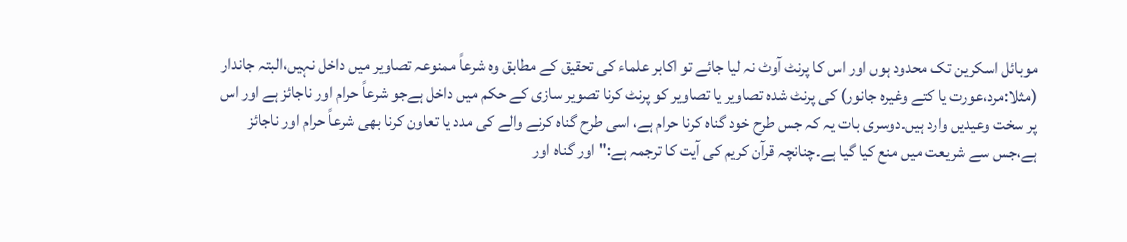موبائل اسکرین تک محدود ہوں اور اس کا پرنٹ آوٹ نہ لیا جائے تو اکابر علماء کی تحقیق کے مطابق وہ شرعاً ممنوعہ تصاویر میں داخل نہیں،البتہ جاندار (مثلا:مرد،عورت یا کتے وغیرہ جانور) کی پرنٹ شدہ تصاویر یا تصاویر کو پرنٹ کرنا تصویر سازی کے حکم میں داخل ہےجو شرعاً حرام اور ناجائز ہے اور اس پر سخت وعیدیں وارد ہیں۔دوسری بات یہ کہ جس طرح خود گناہ کرنا حرام ہے، اسی طرح گناہ کرنے والے کی مدد یا تعاون کرنا بھی شرعاً حرام اور ناجائز ہے،جس سے شریعت میں منع کیا گیا ہے۔چنانچہ قرآن کریم کی آیت کا ترجمہ ہے:"اور گناہ اور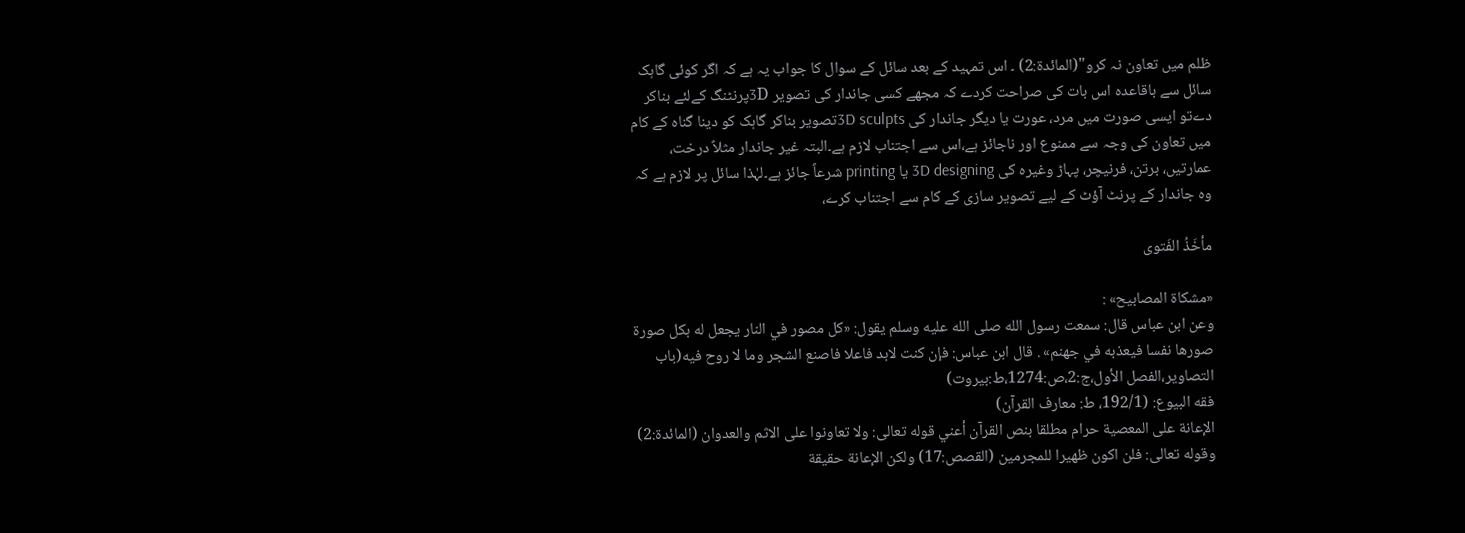ظلم میں تعاون نہ کرو"(المائدة:2) ۔ اس تمہید کے بعد سائل کے سوال کا جواب یہ ہے کہ اگر کوئی گاہک سائل سے باقاعدہ اس بات کی صراحت کردے کہ مجھے کسی جاندار کی تصویر 3Dپرنٹنگ کےلئے بناکر دےتو ایسی صورت میں مرد، عورت یا دیگر جاندار کی 3D sculptsتصویر بناکر گاہک کو دینا گناہ کے کام میں تعاون کی وجہ سے ممنوع اور ناجائز ہے،اس سے اجتناب لازم ہے۔البتہ غیر جاندار مثلاً درخت، عمارتیں، برتن، فرنیچر، پہاڑ وغیرہ کی 3D designing یا printing شرعاً جائز ہے۔لہٰذا سائل پر لازم ہے کہ وہ جاندار کے پرنٹ آؤٹ کے لیے تصویر سازی کے کام سے اجتناب کرے،

مأخَذُ الفَتوی

«مشكاة المصابيح» :
وعن ابن عباس قال: سمعت رسول الله صلى الله عليه وسلم يقول: «كل ‌مصور ‌في ‌النار يجعل له بكل صورة صورها نفسا فيعذبه في جهنم» . قال ابن عباس: فإن كنت لابد فاعلا فاصنع الشجر وما لا روح فيه(باب التصاوير،الفصل الأول،ج:2،ص:1274،ط:بيروت)
فقه البیوع: (192/1، ط: معارف القرآن)
الإعانة على المعصية حرام مطلقا بنص القرآن أعني قوله تعالى: ولا تعاونوا علی الاثم والعدوان (المائدة:2) وقوله تعالی: فلن اکون ظهيرا للمجرمین (القصص:17) ولکن الإعانة حقیقة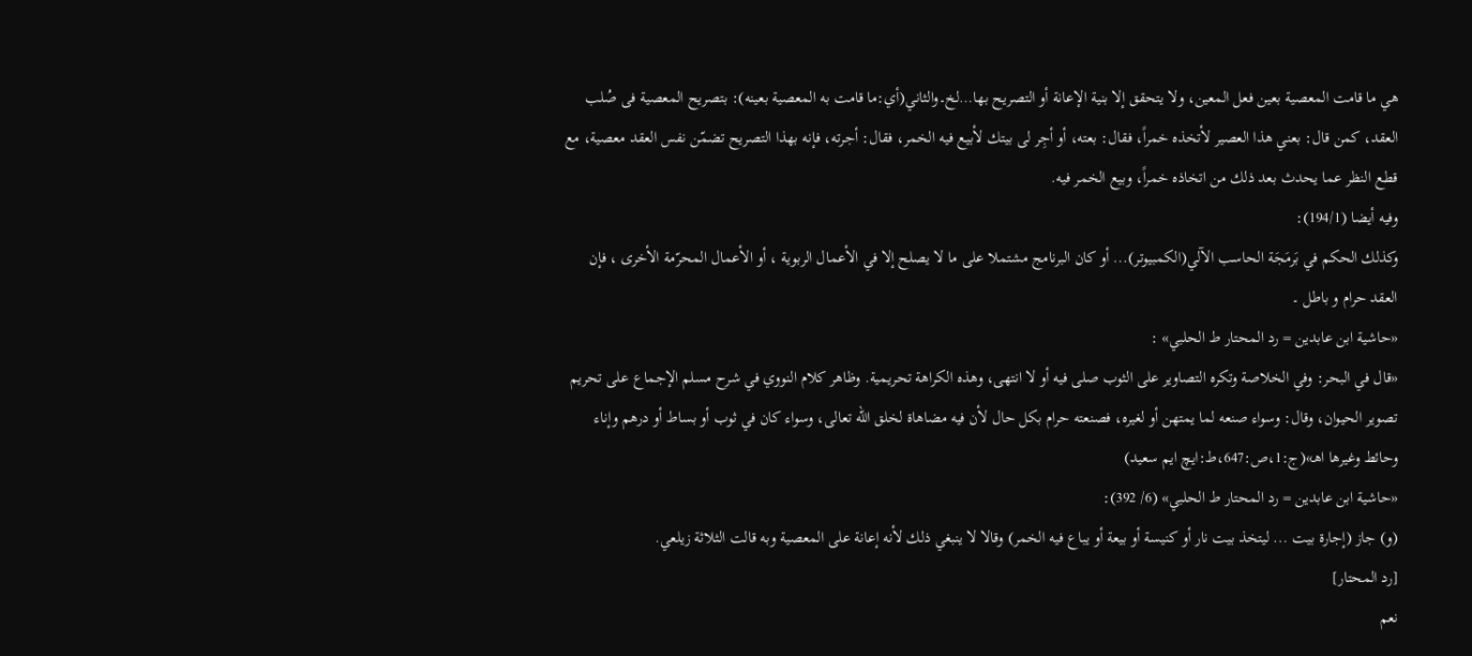هي ما قامت المعصية بعین فعل المعین، ولا يتحقق إلا بنية الإعانة أو التصريح بها…لخ۔والثاني(أي:ما قامت به المعصية بعينه): بتصريح المعصية فى صُلب العقد، كمن قال: بعني هذا العصير لأتخذه خمراً، فقال: بعته، أو أجِر لى بيتك لأبيع فيه الخمر، فقال: أجرته، فإنه بهذا التصريح تضمّن نفس العقد معصية، مع قطع النظر عما يحدث بعد ذلك من اتخاذه خمراً، وبيع الخمر فيه.
وفيه أيضا (194/1):
وكذلك الحكم في بَرمَجَة الحاسب الآلي(الكمبيوتر)... أو كان البرنامج مشتملا على ما لا يصلح إلا في الأعمال الربوية ، أو الأعمال المحرّمة الأخرى ، فإن العقد حرام و باطل ۔
«حاشية ابن عابدين = رد المحتار ط الحلبي» :
«قال في البحر: وفي الخلاصة وتكره ‌التصاوير على الثوب صلى فيه أو لا انتهى، وهذه الكراهة تحريمية. وظاهر كلام النووي في شرح مسلم الإجماع على تحريم تصوير الحيوان، وقال: وسواء صنعه لما يمتهن أو لغيره، فصنعته حرام بكل حال لأن فيه مضاهاة لخلق الله تعالى، وسواء كان في ثوب أو بساط أو درهم وإناء وحائط وغيرها اهـ»(ج:1،ص:647،ط:ايچ ايم سعيد)
«حاشية ابن عابدين = رد المحتار ط الحلبي» (6/ 392):
(و) جاز (إجارة بيت ... ليتخذ بيت نار أو كنيسة أو بيعة أو يباع فيه الخمر) وقالا لا ينبغي ذلك لأنه ‌إعانة ‌على ‌المعصية وبه قالت الثلاثة زيلعي.
[رد المحتار]
نعم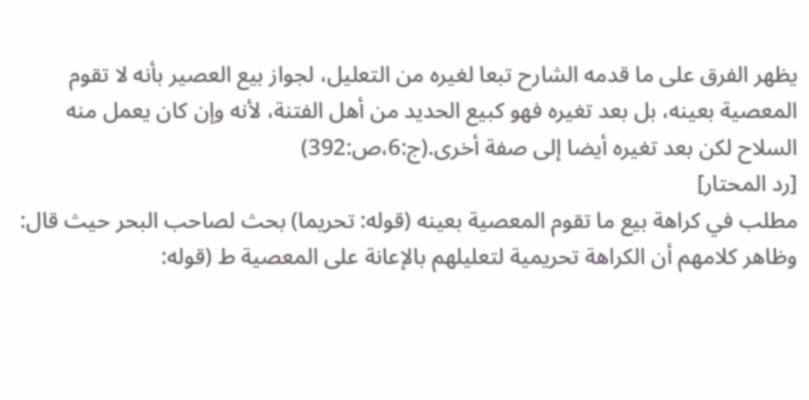يظهر الفرق على ما قدمه الشارح تبعا لغيره من التعليل، لجواز بيع العصير بأنه لا تقوم المعصية بعينه، بل بعد تغيره فهو كبيع الحديد من أهل الفتنة، لأنه وإن كان يعمل منه السلاح لكن بعد تغيره أيضا إلى صفة أخرى.(ج:6،ص:392)
[رد المحتار]
مطلب في كراهة بيع ما تقوم المعصية بعينه (قوله: تحريما) بحث لصاحب البحر حيث قال: وظاهر كلامهم أن الكراهة تحريمية لتعليلهم بالإعانة على المعصية ط (قوله: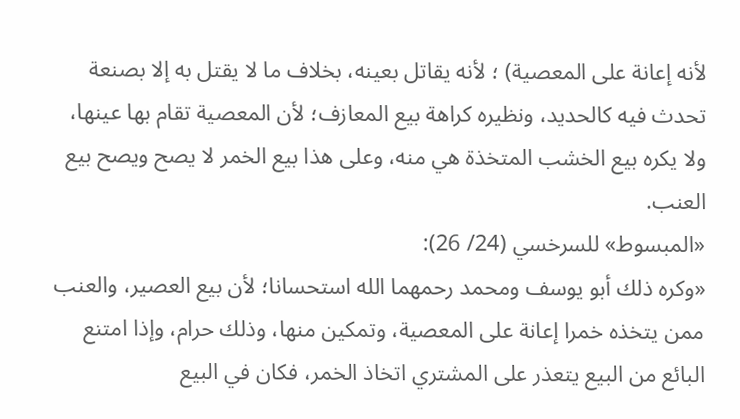لأنه ‌إعانة ‌على ‌المعصية) ؛ لأنه يقاتل بعينه، بخلاف ما لا يقتل به إلا بصنعة تحدث فيه كالحديد، ونظيره كراهة بيع المعازف؛ لأن المعصية تقام بها عينها، ولا يكره بيع الخشب المتخذة هي منه، وعلى هذا بيع الخمر لا يصح ويصح بيع العنب.
«المبسوط» للسرخسي (24/ 26):
«وكره ذلك أبو يوسف ومحمد رحمهما الله استحسانا؛ لأن بيع العصير، والعنب ممن يتخذه خمرا ‌إعانة ‌على ‌المعصية، وتمكين منها، وذلك حرام، وإذا امتنع البائع من البيع يتعذر على المشتري اتخاذ الخمر، فكان في البيع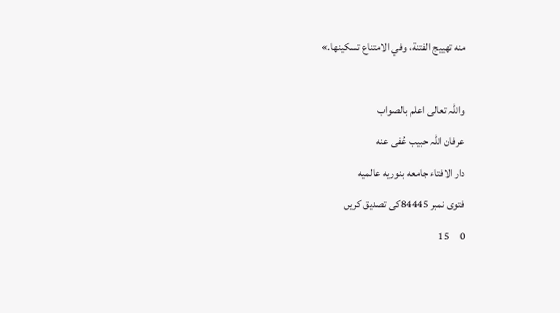منه تهييج الفتنة، وفي الامتناع تسكينها.»

واللہ تعالی اعلم بالصواب
عرفان اللہ حبیب عُفی عنه
دار الافتاء جامعه بنوریه عالمیه
فتوی نمبر 84445کی تصدیق کریں
0     15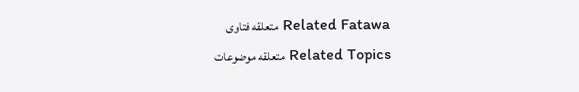Related Fatawa متعلقه فتاوی
Related Topics متعلقه موضوعات